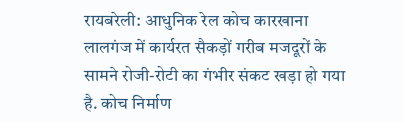रायबरेली: आधुनिक रेल कोच कारखाना लालगंज में कार्यरत सैकड़ों गरीब मजदूरों के सामने रोजी-रोटी का गंभीर संकट खड़ा हो गया है. कोच निर्माण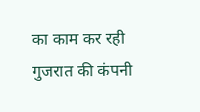का काम कर रही गुजरात की कंपनी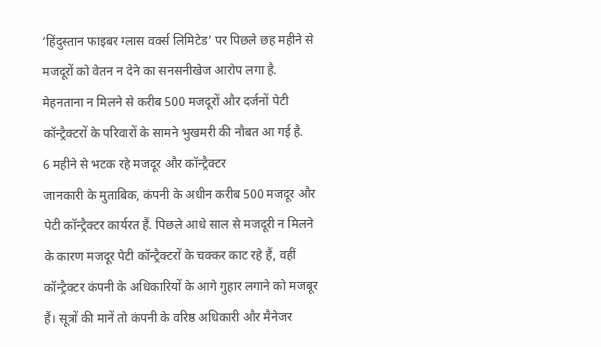‘हिंदुस्तान फाइबर ग्लास वर्क्स लिमिटेड’ पर पिछले छह महीने से मजदूरों को वेतन न देने का सनसनीखेज आरोप लगा है. मेहनताना न मिलने से करीब 500 मजदूरों और दर्जनों पेटी कॉन्ट्रैक्टरों के परिवारों के सामने भुखमरी की नौबत आ गई है.
6 महीने से भटक रहे मजदूर और कॉन्ट्रैक्टर
जानकारी के मुताबिक, कंपनी के अधीन करीब 500 मजदूर और पेटी कॉन्ट्रैक्टर कार्यरत हैं. पिछले आधे साल से मजदूरी न मिलने के कारण मजदूर पेटी कॉन्ट्रैक्टरों के चक्कर काट रहे हैं, वहीं कॉन्ट्रैक्टर कंपनी के अधिकारियों के आगे गुहार लगाने को मजबूर हैं। सूत्रों की मानें तो कंपनी के वरिष्ठ अधिकारी और मैनेजर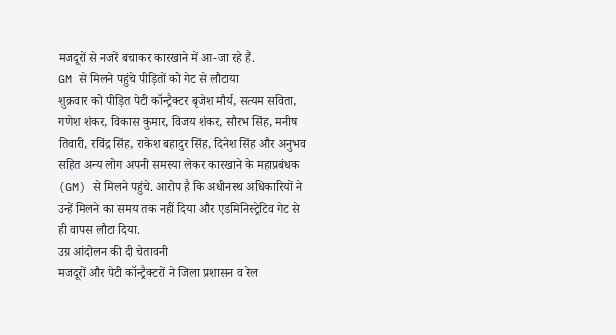मजदूरों से नजरें बचाकर कारखाने में आ-जा रहे हैं.
GM से मिलने पहुंचे पीड़ितों को गेट से लौटाया
शुक्रवार को पीड़ित पेटी कॉन्ट्रैक्टर बृजेश मौर्य, सत्यम सविता, गणेश शंकर, विकास कुमार, विजय शंकर, सौरभ सिंह, मनीष तिवारी, रविंद्र सिंह, राकेश बहादुर सिंह, दिनेश सिंह और अनुभव सहित अन्य लोग अपनी समस्या लेकर कारखाने के महाप्रबंधक (GM) से मिलने पहुंचे. आरोप है कि अधीनस्थ अधिकारियों ने उन्हें मिलने का समय तक नहीं दिया और एडमिनिस्ट्रेटिव गेट से ही वापस लौटा दिया.
उग्र आंदोलन की दी चेतावनी
मजदूरों और पेटी कॉन्ट्रैक्टरों ने जिला प्रशासन व रेल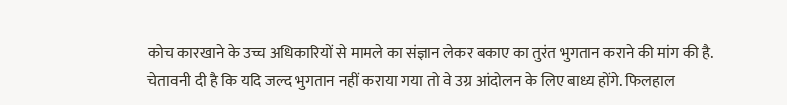कोच कारखाने के उच्च अधिकारियों से मामले का संज्ञान लेकर बकाए का तुरंत भुगतान कराने की मांग की है. चेतावनी दी है कि यदि जल्द भुगतान नहीं कराया गया तो वे उग्र आंदोलन के लिए बाध्य होंगे. फिलहाल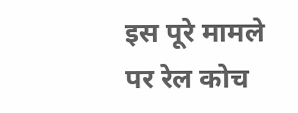इस पूरे मामले पर रेल कोच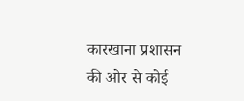कारखाना प्रशासन की ओर से कोई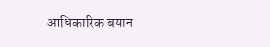आधिकारिक बयान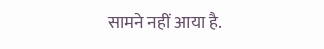सामने नहीं आया है.